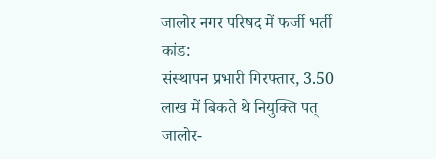जालोर नगर परिषद में फर्जी भर्ती कांड:
संस्थापन प्रभारी गिरफ्तार, 3.50 लाख में बिकते थे नियुक्ति पत्
जालोर-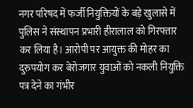नगर परिषद में फर्जी नियुक्तियों के बड़े खुलासे में पुलिस ने संस्थापन प्रभारी हीरालाल को गिरफ्तार कर लिया है। आरोपी पर आयुक्त की मोहर का दुरुपयोग कर बेरोजगार युवाओं को नकली नियुक्ति पत्र देने का गंभीर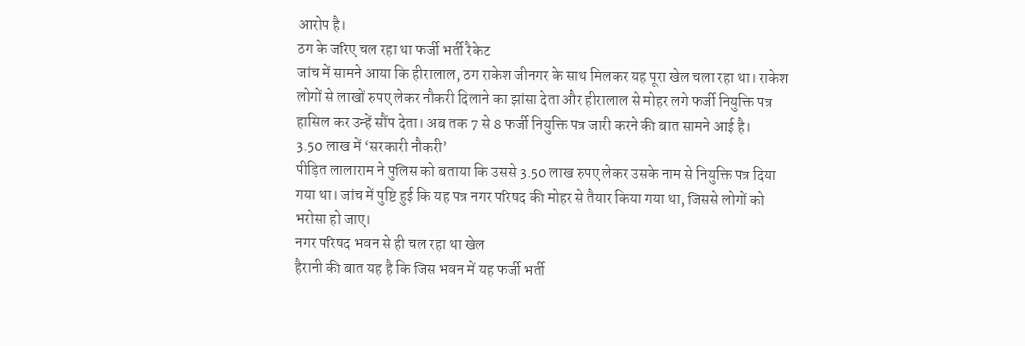आरोप है।
ठग के जरिए चल रहा था फर्जी भर्ती रैकेट
जांच में सामने आया कि हीरालाल, ठग राकेश जीनगर के साथ मिलकर यह पूरा खेल चला रहा था। राकेश लोगों से लाखों रुपए लेकर नौकरी दिलाने का झांसा देता और हीरालाल से मोहर लगे फर्जी नियुक्ति पत्र हासिल कर उन्हें सौंप देता। अब तक 7 से 8 फर्जी नियुक्ति पत्र जारी करने की बात सामने आई है।
3.50 लाख में ‘सरकारी नौकरी’
पीड़ित लालाराम ने पुलिस को बताया कि उससे 3.50 लाख रुपए लेकर उसके नाम से नियुक्ति पत्र दिया गया था। जांच में पुष्टि हुई कि यह पत्र नगर परिषद की मोहर से तैयार किया गया था, जिससे लोगों को भरोसा हो जाए।
नगर परिषद भवन से ही चल रहा था खेल
हैरानी की बात यह है कि जिस भवन में यह फर्जी भर्ती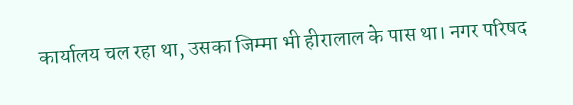कार्यालय चल रहा था, उसका जिम्मा भी हीरालाल के पास था। नगर परिषद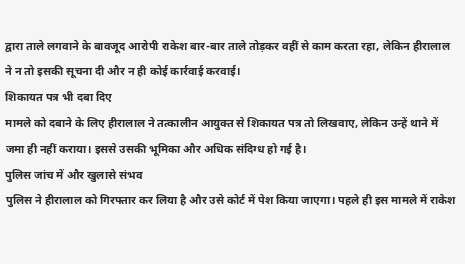द्वारा ताले लगवाने के बावजूद आरोपी राकेश बार-बार ताले तोड़कर वहीं से काम करता रहा, लेकिन हीरालाल ने न तो इसकी सूचना दी और न ही कोई कार्रवाई करवाई।
शिकायत पत्र भी दबा दिए
मामले को दबाने के लिए हीरालाल ने तत्कालीन आयुक्त से शिकायत पत्र तो लिखवाए, लेकिन उन्हें थाने में जमा ही नहीं कराया। इससे उसकी भूमिका और अधिक संदिग्ध हो गई है।
पुलिस जांच में और खुलासे संभव
पुलिस ने हीरालाल को गिरफ्तार कर लिया है और उसे कोर्ट में पेश किया जाएगा। पहले ही इस मामले में राकेश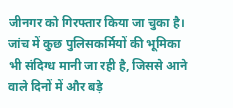जीनगर को गिरफ्तार किया जा चुका है। जांच में कुछ पुलिसकर्मियों की भूमिका भी संदिग्ध मानी जा रही है, जिससे आने वाले दिनों में और बड़े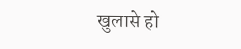खुलासे हो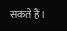सकते हैं।